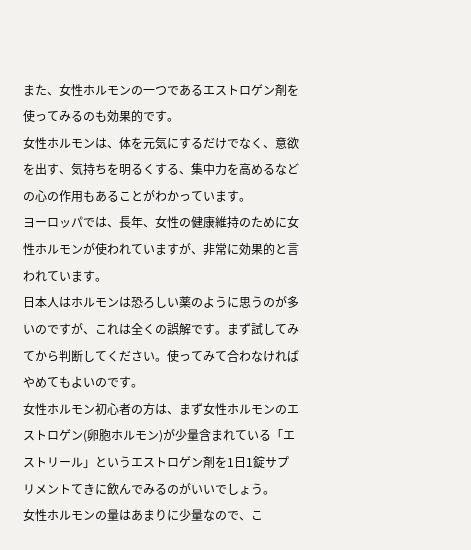また、女性ホルモンの一つであるエストロゲン剤を使ってみるのも効果的です。
女性ホルモンは、体を元気にするだけでなく、意欲を出す、気持ちを明るくする、集中力を高めるなどの心の作用もあることがわかっています。
ヨーロッパでは、長年、女性の健康維持のために女性ホルモンが使われていますが、非常に効果的と言われています。
日本人はホルモンは恐ろしい薬のように思うのが多いのですが、これは全くの誤解です。まず試してみてから判断してください。使ってみて合わなければやめてもよいのです。
女性ホルモン初心者の方は、まず女性ホルモンのエストロゲン(卵胞ホルモン)が少量含まれている「エストリール」というエストロゲン剤を1日1錠サプリメントてきに飲んでみるのがいいでしょう。
女性ホルモンの量はあまりに少量なので、こ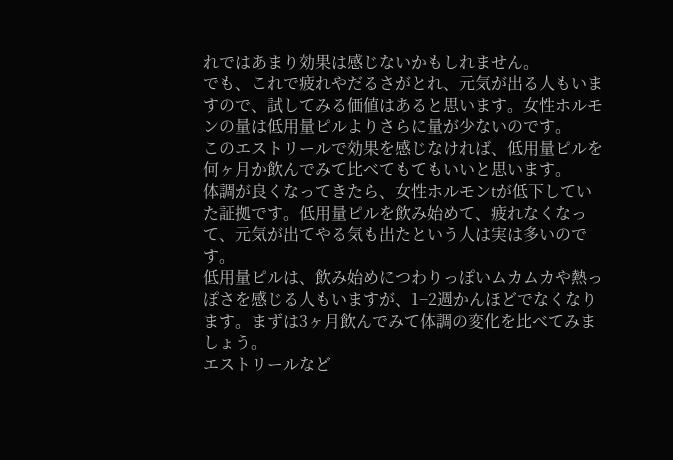れではあまり効果は感じないかもしれません。
でも、これで疲れやだるさがとれ、元気が出る人もいますので、試してみる価値はあると思います。女性ホルモンの量は低用量ピルよりさらに量が少ないのです。
このエストリールで効果を感じなければ、低用量ピルを何ヶ月か飲んでみて比べてもてもいいと思います。
体調が良くなってきたら、女性ホルモンtが低下していた証拠です。低用量ピルを飲み始めて、疲れなくなって、元気が出てやる気も出たという人は実は多いのです。
低用量ピルは、飲み始めにつわりっぽいムカムカや熱っぽさを感じる人もいますが、1−2週かんほどでなくなります。まずは3ヶ月飲んでみて体調の変化を比べてみましょう。
エストリールなど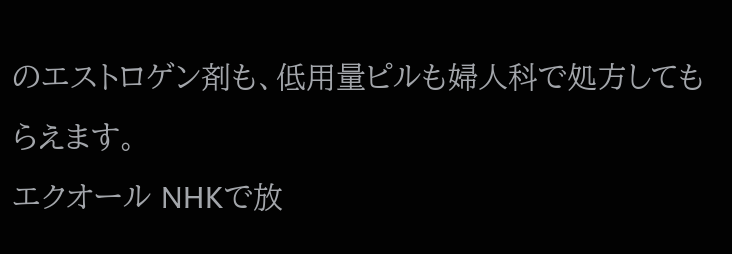のエストロゲン剤も、低用量ピルも婦人科で処方してもらえます。
エクオール NHKで放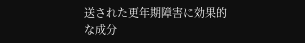送された更年期障害に効果的な成分